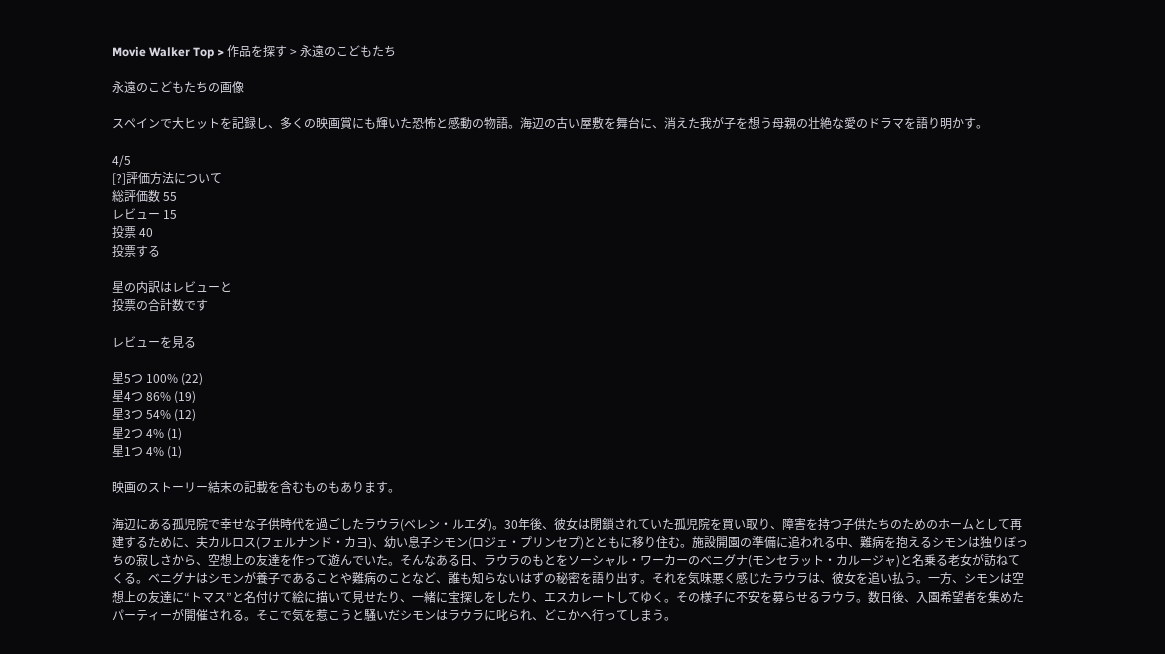Movie Walker Top > 作品を探す > 永遠のこどもたち

永遠のこどもたちの画像

スペインで大ヒットを記録し、多くの映画賞にも輝いた恐怖と感動の物語。海辺の古い屋敷を舞台に、消えた我が子を想う母親の壮絶な愛のドラマを語り明かす。

4/5
[?]評価方法について
総評価数 55
レビュー 15
投票 40
投票する

星の内訳はレビューと
投票の合計数です

レビューを見る

星5つ 100% (22)
星4つ 86% (19)
星3つ 54% (12)
星2つ 4% (1)
星1つ 4% (1)

映画のストーリー結末の記載を含むものもあります。

海辺にある孤児院で幸せな子供時代を過ごしたラウラ(ベレン・ルエダ)。30年後、彼女は閉鎖されていた孤児院を買い取り、障害を持つ子供たちのためのホームとして再建するために、夫カルロス(フェルナンド・カヨ)、幼い息子シモン(ロジェ・プリンセプ)とともに移り住む。施設開園の準備に追われる中、難病を抱えるシモンは独りぼっちの寂しさから、空想上の友達を作って遊んでいた。そんなある日、ラウラのもとをソーシャル・ワーカーのべニグナ(モンセラット・カルージャ)と名乗る老女が訪ねてくる。ベニグナはシモンが養子であることや難病のことなど、誰も知らないはずの秘密を語り出す。それを気味悪く感じたラウラは、彼女を追い払う。一方、シモンは空想上の友達に“トマス”と名付けて絵に描いて見せたり、一緒に宝探しをしたり、エスカレートしてゆく。その様子に不安を募らせるラウラ。数日後、入園希望者を集めたパーティーが開催される。そこで気を惹こうと騒いだシモンはラウラに叱られ、どこかへ行ってしまう。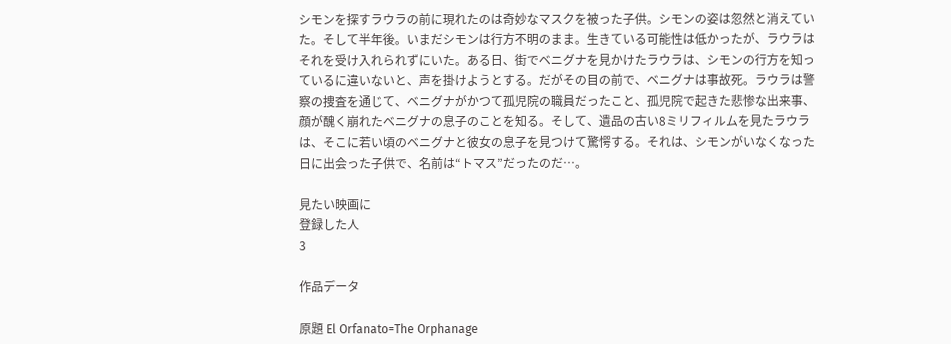シモンを探すラウラの前に現れたのは奇妙なマスクを被った子供。シモンの姿は忽然と消えていた。そして半年後。いまだシモンは行方不明のまま。生きている可能性は低かったが、ラウラはそれを受け入れられずにいた。ある日、街でベニグナを見かけたラウラは、シモンの行方を知っているに違いないと、声を掛けようとする。だがその目の前で、ベニグナは事故死。ラウラは警察の捜査を通じて、ベニグナがかつて孤児院の職員だったこと、孤児院で起きた悲惨な出来事、顔が醜く崩れたベニグナの息子のことを知る。そして、遺品の古い8ミリフィルムを見たラウラは、そこに若い頃のベニグナと彼女の息子を見つけて驚愕する。それは、シモンがいなくなった日に出会った子供で、名前は“トマス”だったのだ…。

見たい映画に
登録した人
3

作品データ

原題 El Orfanato=The Orphanage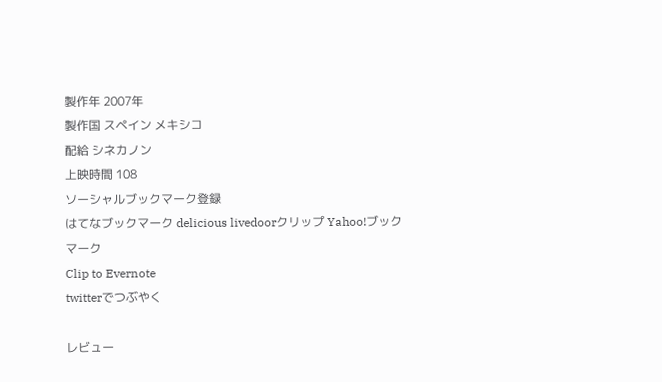製作年 2007年
製作国 スペイン メキシコ
配給 シネカノン
上映時間 108
ソーシャルブックマーク登録
はてなブックマーク delicious livedoorクリップ Yahoo!ブックマーク
Clip to Evernote
twitterでつぶやく

レビュー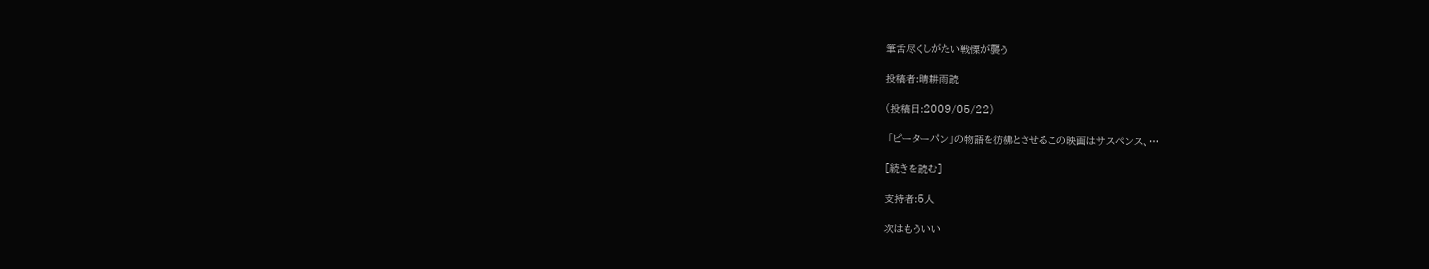筆舌尽くしがたい戦慄が襲う

投稿者:晴耕雨読

(投稿日:2009/05/22)

 「ピーターパン」の物語を彷彿とさせるこの映画はサスペンス、…

[続きを読む]

支持者:5人

次はもういい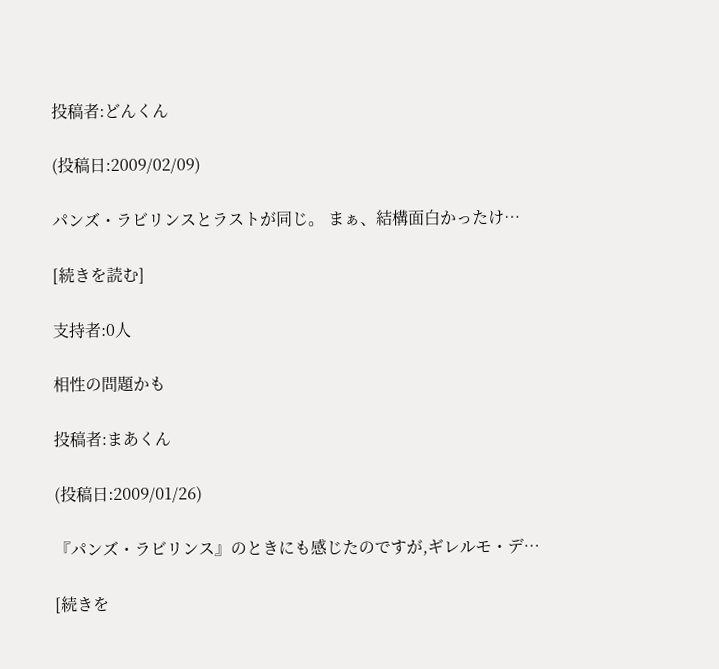投稿者:どんくん

(投稿日:2009/02/09)

パンズ・ラビリンスとラストが同じ。 まぁ、結構面白かったけ…

[続きを読む]

支持者:0人

相性の問題かも

投稿者:まあくん

(投稿日:2009/01/26)

『パンズ・ラビリンス』のときにも感じたのですが,ギレルモ・デ…

[続きを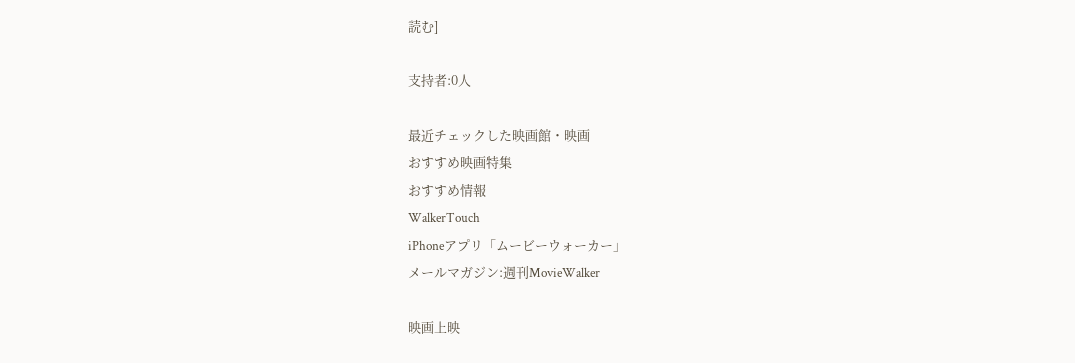読む]

支持者:0人

最近チェックした映画館・映画
おすすめ映画特集
おすすめ情報
WalkerTouch
iPhoneアプリ「ムービーウォーカー」
メールマガジン:週刊MovieWalker

映画上映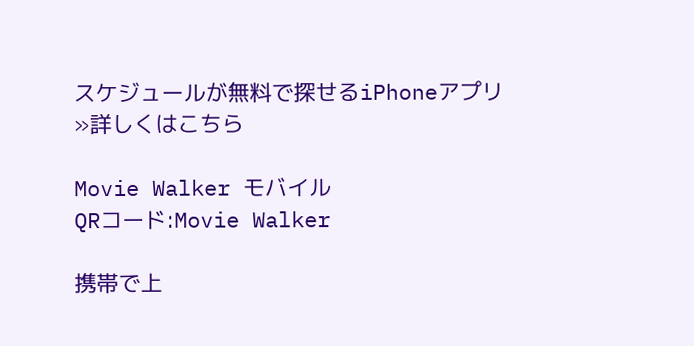スケジュールが無料で探せるiPhoneアプリ
»詳しくはこちら

Movie Walker モバイル
QRコード:Movie Walker

携帯で上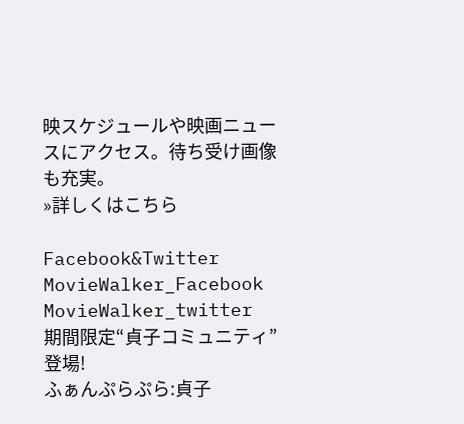映スケジュールや映画ニュースにアクセス。待ち受け画像も充実。
»詳しくはこちら

Facebook&Twitter
MovieWalker_Facebook MovieWalker_twitter
期間限定“貞子コミュニティ”登場!
ふぁんぷらぷら:貞子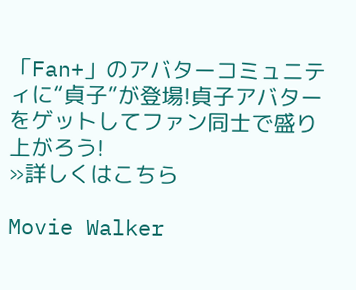「Fan+」のアバターコミュニティに“貞子”が登場!貞子アバターをゲットしてファン同士で盛り上がろう!
»詳しくはこちら

Movie Walker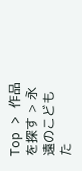Top > 作品を探す > 永遠のこどもた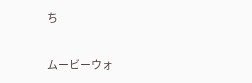ち

ムービーウォ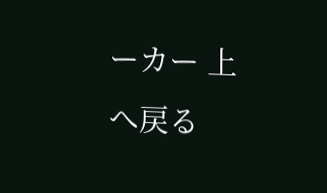ーカー 上へ戻る